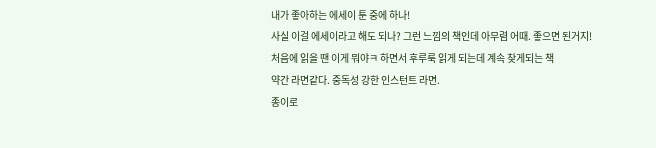내가 좋아하는 에세이 툰 중에 하나!
사실 이걸 에세이라고 해도 되나? 그런 느낌의 책인데 아무렴 어때. 좋으면 된거지!
처음에 읽을 땐 이게 뭐야ㅋ 하면서 후루룩 읽게 되는데 계속 찾게되는 책
약간 라면같다. 중독성 강한 인스턴트 라면.
종이로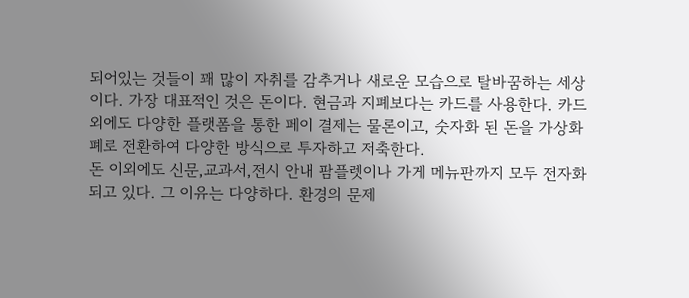되어있는 것들이 꽤 많이 자취를 감추거나 새로운 모습으로 탈바꿈하는 세상이다. 가장 대표적인 것은 돈이다. 현금과 지폐보다는 카드를 사용한다. 카드 외에도 다양한 플랫폼을 통한 페이 결제는 물론이고, 숫자화 된 돈을 가상화폐로 전환하여 다양한 방식으로 투자하고 저축한다.
돈 이외에도 신문,교과서,전시 안내 팜플렛이나 가게 메뉴판까지 모두 전자화 되고 있다. 그 이유는 다양하다. 환경의 문제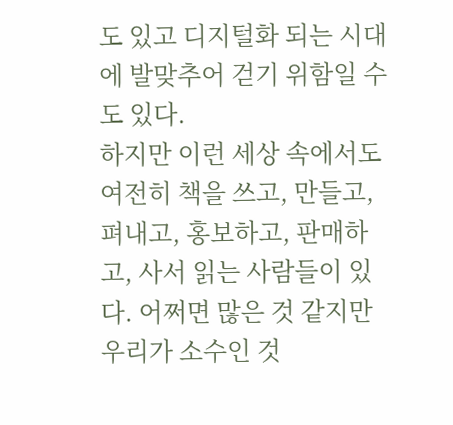도 있고 디지털화 되는 시대에 발맞추어 걷기 위함일 수도 있다.
하지만 이런 세상 속에서도 여전히 책을 쓰고, 만들고, 펴내고, 홍보하고, 판매하고, 사서 읽는 사람들이 있다. 어쩌면 많은 것 같지만 우리가 소수인 것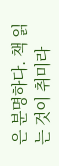은 분명하다. 책 읽는 것이 취미라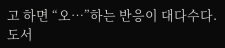고 하면 “오…”하는 반응이 대다수다. 도서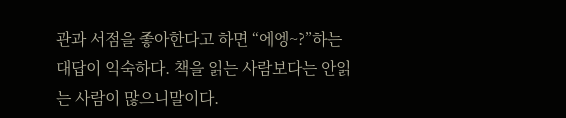관과 서점을 좋아한다고 하면 “에엥~?”하는 대답이 익숙하다. 책을 읽는 사람보다는 안읽는 사람이 많으니말이다.